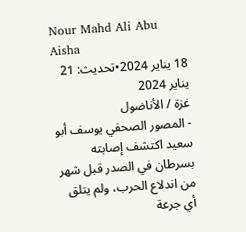Nour Mahd Ali Abu Aisha
18 يناير 2024•تحديث: 21 يناير 2024
غزة / الأناضول
- المصور الصحفي يوسف أبو سعيد اكتشف إصابته بسرطان في الصدر قبل شهر من اندلاع الحرب، ولم يتلق أي جرعة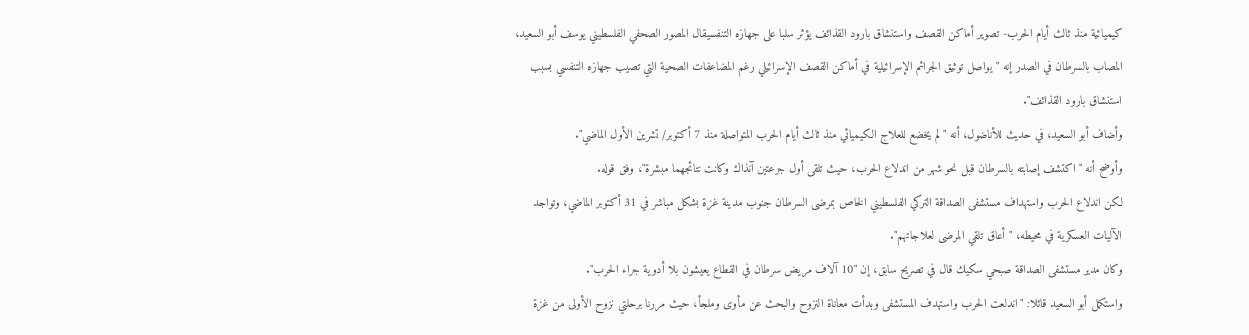كيميائية منذ ثالث أيام الحرب- تصوير أماكن القصف واستنشاق بارود القذائف يؤثر سلبا على جهازه التنفسيقال المصور الصحفي الفلسطيني يوسف أبو السعيد، المصاب بالسرطان في الصدر إنه "يواصل توثيق الجرائم الإسرائيلية في أماكن القصف الإسرائيلي رغم المضاعفات الصحية التي تصيب جهازه التنفسي بسبب استنشاق بارود القذائف".
وأضاف أبو السعيد، في حديث للأناضول، أنه "لم يخضع للعلاج الكيميائي منذ ثالث أيام الحرب المتواصلة منذ 7 أكتوبر/ تشرين الأول الماضي".
وأوضح أنه "اكتشف إصابته بالسرطان قبل نحو شهر من اندلاع الحرب، حيث تلقى أول جرعتين آنذاك وكانت نتائجهما مبشرة"، وفق قوله.
لكن اندلاع الحرب واستهداف مستشفى الصداقة التركي الفلسطيني الخاص بمرضى السرطان جنوب مدينة غزة بشكل مباشر في 31 أكتوبر الماضي، وتواجد الآليات العسكرية في محيطه، "أعاق تلقي المرضى لعلاجاتهم".
وكان مدير مستشفى الصداقة صبحي سكيك قال في تصريح سابق، إن "10 آلاف مريض سرطان في القطاع يعيشون بلا أدوية جراء الحرب".
واستكمل أبو السعيد قائلا: "اندلعت الحرب واستهدف المستشفى وبدأت معاناة النزوح والبحث عن مأوى وملجأ، حيث مررنا برحلتي نزوح الأولى من غزة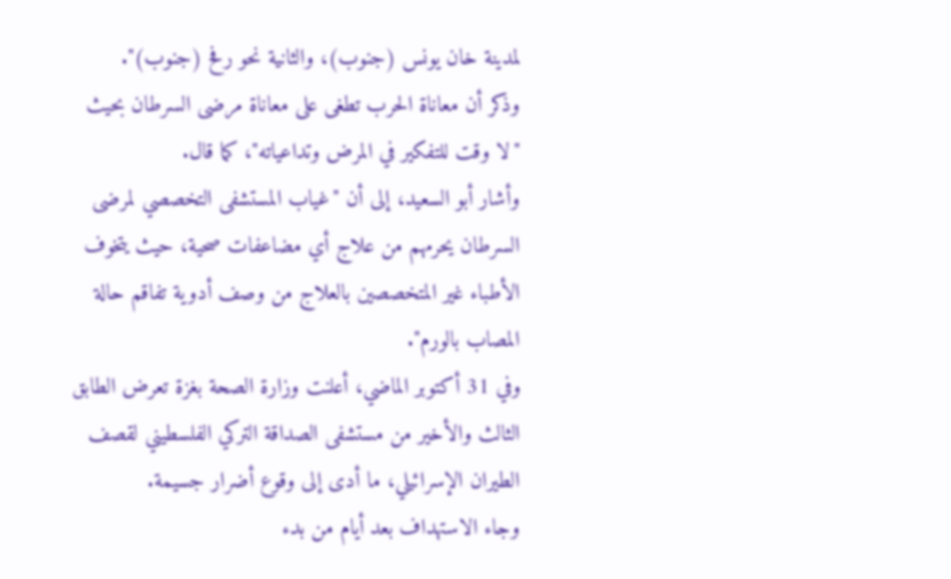لمدينة خان يونس (جنوب)، والثانية نحو رفح (جنوب)".
وذكر أن معاناة الحرب تطغى على معاناة مرضى السرطان بحيث "لا وقت للتفكير في المرض وتداعياته"، كما قال.
وأشار أبو السعيد، إلى أن "غياب المستشفى التخصصي لمرضى السرطان يحرمهم من علاج أي مضاعفات صحية، حيث يتخوف الأطباء غير المتخصصين بالعلاج من وصف أدوية تفاقم حالة المصاب بالورم".
وفي 31 أكتوبر الماضي، أعلنت وزارة الصحة بغزة تعرض الطابق الثالث والأخير من مستشفى الصداقة التركي الفلسطيني لقصف الطيران الإسرائيلي، ما أدى إلى وقوع أضرار جسيمة.
وجاء الاستهداف بعد أيام من بدء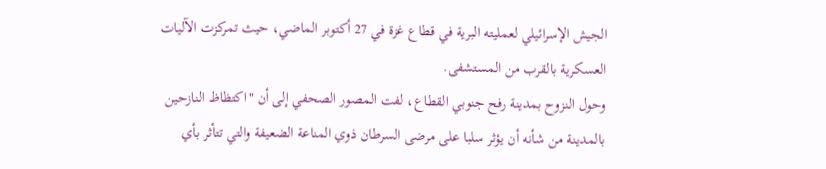الجيش الإسرائيلي لعمليته البرية في قطاع غزة في 27 أكتوبر الماضي، حيث تمركزت الآليات العسكرية بالقرب من المستشفى.
وحول النزوح بمدينة رفح جنوبي القطاع، لفت المصور الصحفي إلى أن "اكتظاظ النازحين بالمدينة من شأنه أن يؤثر سلبا على مرضى السرطان ذوي المناعة الضعيفة والتي تتأثر بأي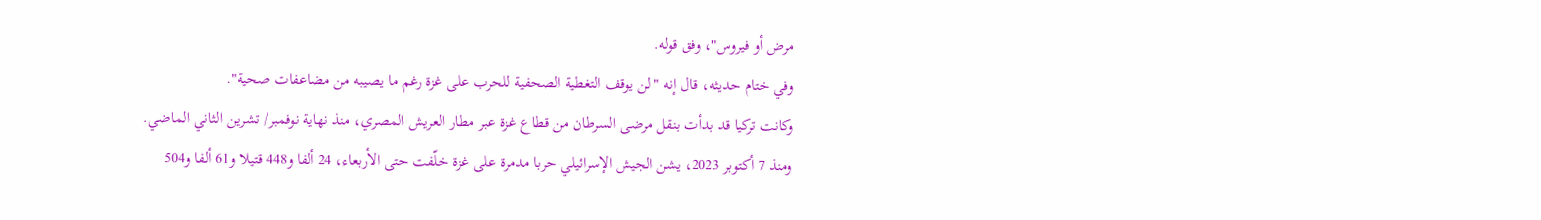مرض أو فيروس"، وفق قوله.
وفي ختام حديثه، قال إنه "لن يوقف التغطية الصحفية للحرب على غزة رغم ما يصيبه من مضاعفات صحية".
وكانت تركيا قد بدأت بنقل مرضى السرطان من قطاع غزة عبر مطار العريش المصري، منذ نهاية نوفمبر/ تشرين الثاني الماضي.
ومنذ 7 أكتوبر 2023، يشن الجيش الإسرائيلي حربا مدمرة على غزة خلّفت حتى الأربعاء، 24 ألفا و448 قتيلا و61 ألفا و504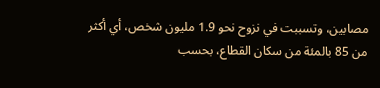مصابين، وتسببت في نزوح نحو 1.9 مليون شخص، أي أكثر من 85 بالمئة من سكان القطاع، بحسب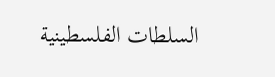السلطات الفلسطينية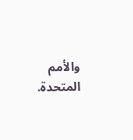والأمم المتحدة.